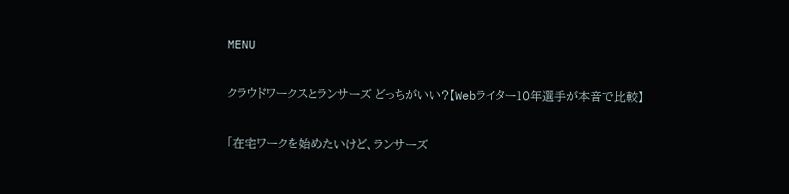MENU

クラウドワークスとランサーズ どっちがいい?【Webライター10年選手が本音で比較】

「在宅ワークを始めたいけど、ランサーズ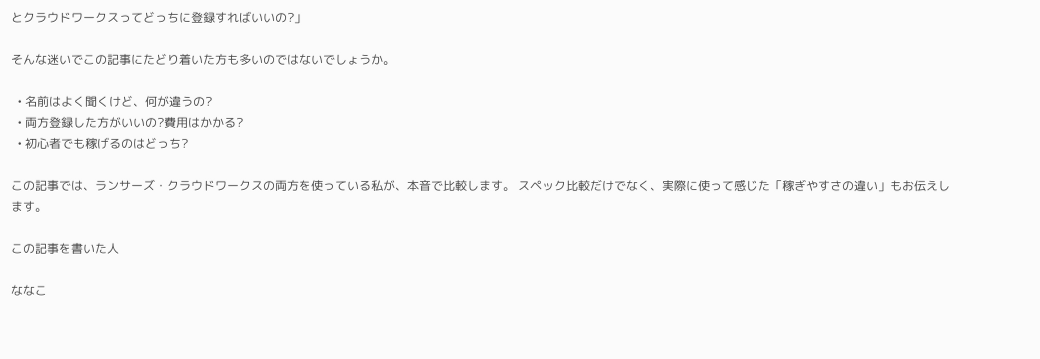とクラウドワークスってどっちに登録すればいいの?」

そんな迷いでこの記事にたどり着いた方も多いのではないでしょうか。

  • 名前はよく聞くけど、何が違うの?
  • 両方登録した方がいいの?費用はかかる?
  • 初心者でも稼げるのはどっち?

この記事では、ランサーズ・クラウドワークスの両方を使っている私が、本音で比較します。 スペック比較だけでなく、実際に使って感じた「稼ぎやすさの違い」もお伝えします。

この記事を書いた人

ななこ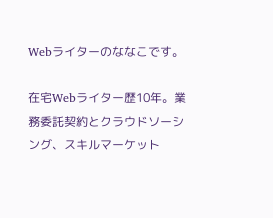Webライターのななこです。

在宅Webライター歴10年。業務委託契約とクラウドソーシング、スキルマーケット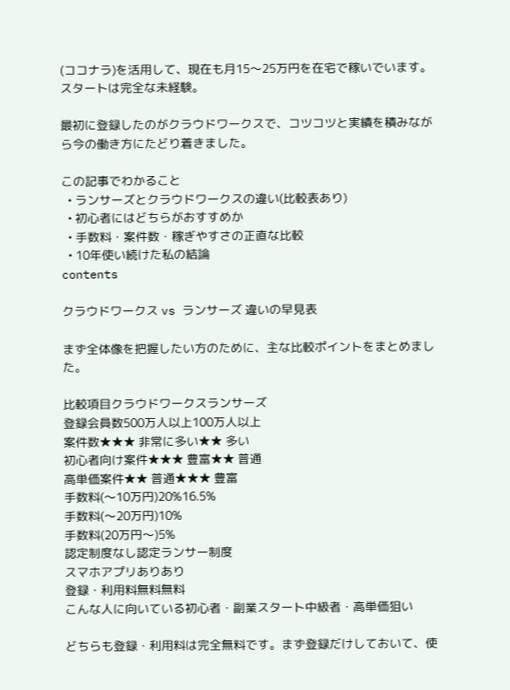(ココナラ)を活用して、現在も月15〜25万円を在宅で稼いでいます。スタートは完全な未経験。

最初に登録したのがクラウドワークスで、コツコツと実績を積みながら今の働き方にたどり着きました。

この記事でわかること
  • ランサーズとクラウドワークスの違い(比較表あり)
  • 初心者にはどちらがおすすめか
  • 手数料・案件数・稼ぎやすさの正直な比較
  • 10年使い続けた私の結論
contents

クラウドワークス vs ランサーズ 違いの早見表

まず全体像を把握したい方のために、主な比較ポイントをまとめました。

比較項目クラウドワークスランサーズ
登録会員数500万人以上100万人以上
案件数★★★ 非常に多い★★ 多い
初心者向け案件★★★ 豊富★★ 普通
高単価案件★★ 普通★★★ 豊富
手数料(〜10万円)20%16.5%
手数料(〜20万円)10%
手数料(20万円〜)5%
認定制度なし認定ランサー制度
スマホアプリありあり
登録・利用料無料無料
こんな人に向いている初心者・副業スタート中級者・高単価狙い

どちらも登録・利用料は完全無料です。まず登録だけしておいて、使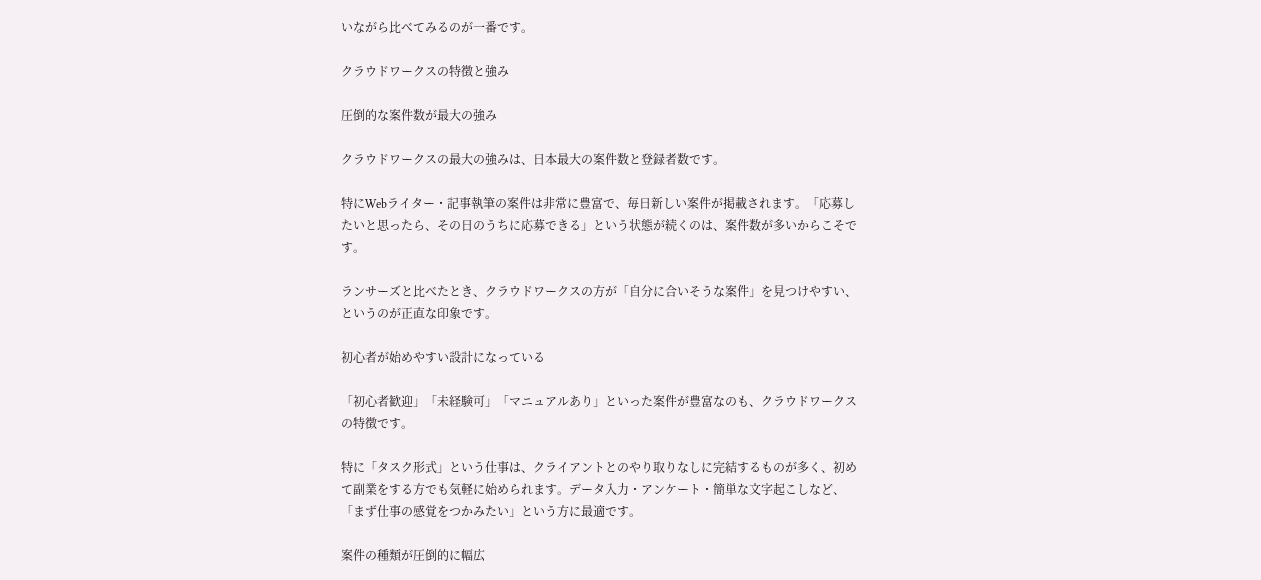いながら比べてみるのが一番です。

クラウドワークスの特徴と強み

圧倒的な案件数が最大の強み

クラウドワークスの最大の強みは、日本最大の案件数と登録者数です。

特にWebライター・記事執筆の案件は非常に豊富で、毎日新しい案件が掲載されます。「応募したいと思ったら、その日のうちに応募できる」という状態が続くのは、案件数が多いからこそです。

ランサーズと比べたとき、クラウドワークスの方が「自分に合いそうな案件」を見つけやすい、というのが正直な印象です。

初心者が始めやすい設計になっている

「初心者歓迎」「未経験可」「マニュアルあり」といった案件が豊富なのも、クラウドワークスの特徴です。

特に「タスク形式」という仕事は、クライアントとのやり取りなしに完結するものが多く、初めて副業をする方でも気軽に始められます。データ入力・アンケート・簡単な文字起こしなど、「まず仕事の感覚をつかみたい」という方に最適です。

案件の種類が圧倒的に幅広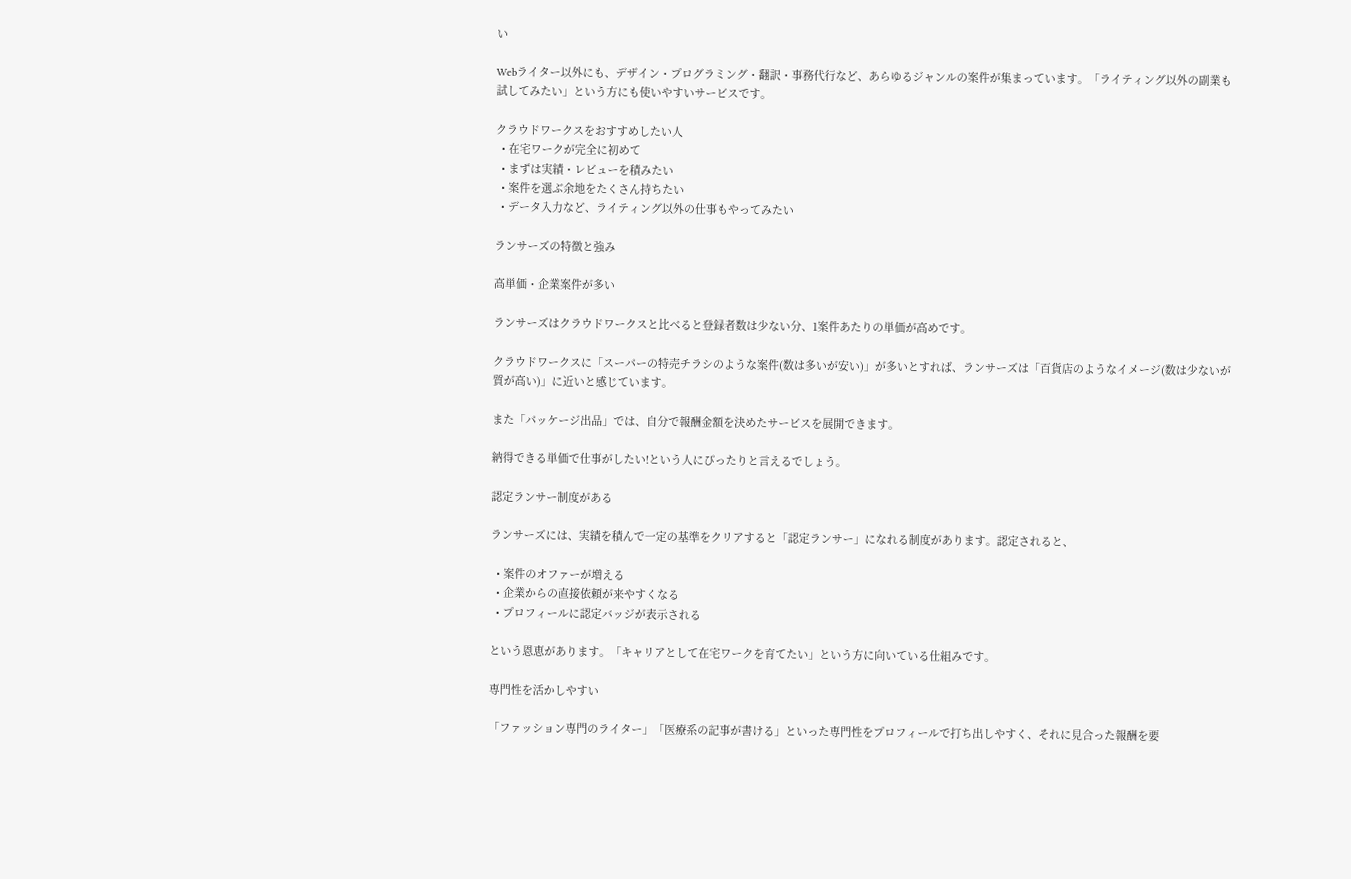い

Webライター以外にも、デザイン・プログラミング・翻訳・事務代行など、あらゆるジャンルの案件が集まっています。「ライティング以外の副業も試してみたい」という方にも使いやすいサービスです。

クラウドワークスをおすすめしたい人
  • 在宅ワークが完全に初めて
  • まずは実績・レビューを積みたい
  • 案件を選ぶ余地をたくさん持ちたい
  • データ入力など、ライティング以外の仕事もやってみたい

ランサーズの特徴と強み

高単価・企業案件が多い

ランサーズはクラウドワークスと比べると登録者数は少ない分、1案件あたりの単価が高めです。

クラウドワークスに「スーパーの特売チラシのような案件(数は多いが安い)」が多いとすれば、ランサーズは「百貨店のようなイメージ(数は少ないが質が高い)」に近いと感じています。

また「パッケージ出品」では、自分で報酬金額を決めたサービスを展開できます。

納得できる単価で仕事がしたい!という人にぴったりと言えるでしょう。

認定ランサー制度がある

ランサーズには、実績を積んで一定の基準をクリアすると「認定ランサー」になれる制度があります。認定されると、

  • 案件のオファーが増える
  • 企業からの直接依頼が来やすくなる
  • プロフィールに認定バッジが表示される

という恩恵があります。「キャリアとして在宅ワークを育てたい」という方に向いている仕組みです。

専門性を活かしやすい

「ファッション専門のライター」「医療系の記事が書ける」といった専門性をプロフィールで打ち出しやすく、それに見合った報酬を要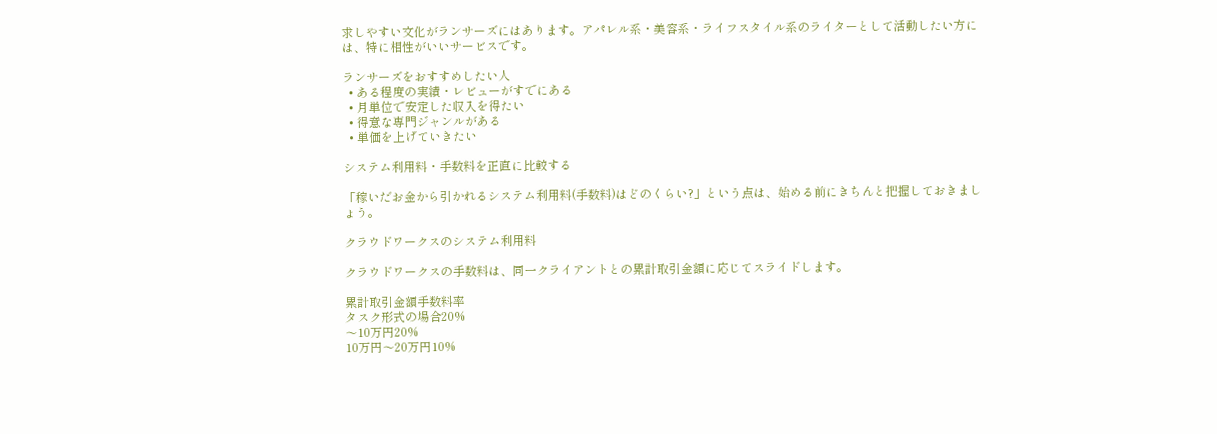求しやすい文化がランサーズにはあります。アパレル系・美容系・ライフスタイル系のライターとして活動したい方には、特に相性がいいサービスです。

ランサーズをおすすめしたい人
  • ある程度の実績・レビューがすでにある
  • 月単位で安定した収入を得たい
  • 得意な専門ジャンルがある
  • 単価を上げていきたい

システム利用料・手数料を正直に比較する

「稼いだお金から引かれるシステム利用料(手数料)はどのくらい?」という点は、始める前にきちんと把握しておきましょう。

クラウドワークスのシステム利用料

クラウドワークスの手数料は、同一クライアントとの累計取引金額に応じてスライドします。

累計取引金額手数料率
タスク形式の場合20%
〜10万円20%
10万円〜20万円10%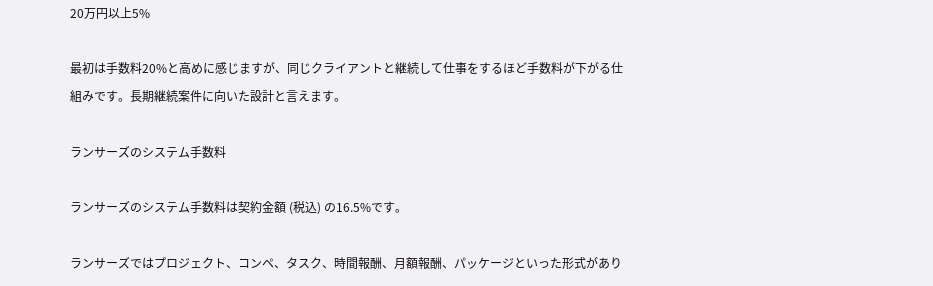20万円以上5%

最初は手数料20%と高めに感じますが、同じクライアントと継続して仕事をするほど手数料が下がる仕組みです。長期継続案件に向いた設計と言えます。

ランサーズのシステム手数料

ランサーズのシステム手数料は契約金額 (税込) の16.5%です。

ランサーズではプロジェクト、コンペ、タスク、時間報酬、月額報酬、パッケージといった形式があり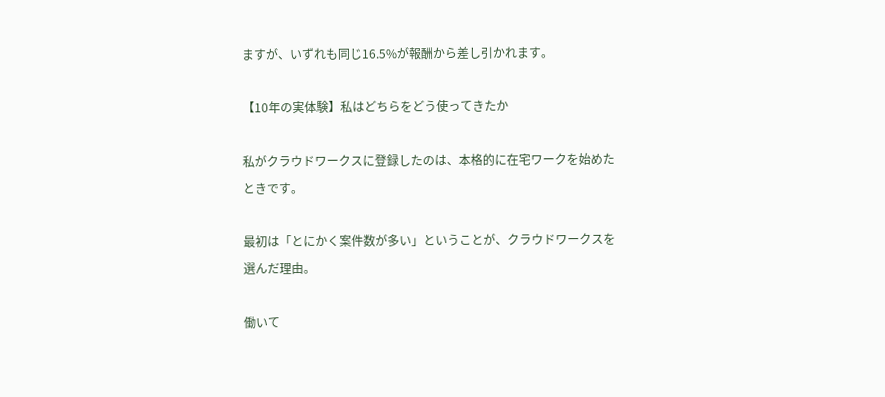ますが、いずれも同じ16.5%が報酬から差し引かれます。

【10年の実体験】私はどちらをどう使ってきたか

私がクラウドワークスに登録したのは、本格的に在宅ワークを始めたときです。

最初は「とにかく案件数が多い」ということが、クラウドワークスを選んだ理由。

働いて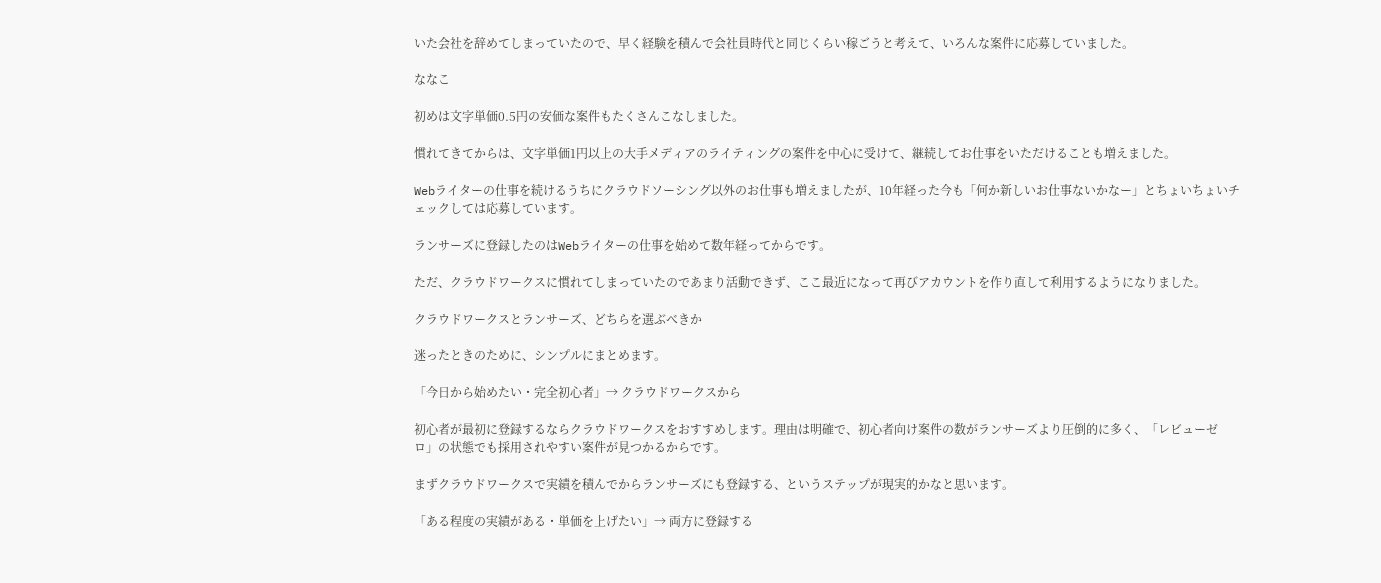いた会社を辞めてしまっていたので、早く経験を積んで会社員時代と同じくらい稼ごうと考えて、いろんな案件に応募していました。

ななこ

初めは文字単価0.5円の安価な案件もたくさんこなしました。

慣れてきてからは、文字単価1円以上の大手メディアのライティングの案件を中心に受けて、継続してお仕事をいただけることも増えました。

Webライターの仕事を続けるうちにクラウドソーシング以外のお仕事も増えましたが、10年経った今も「何か新しいお仕事ないかなー」とちょいちょいチェックしては応募しています。

ランサーズに登録したのはWebライターの仕事を始めて数年経ってからです。

ただ、クラウドワークスに慣れてしまっていたのであまり活動できず、ここ最近になって再びアカウントを作り直して利用するようになりました。

クラウドワークスとランサーズ、どちらを選ぶべきか

迷ったときのために、シンプルにまとめます。

「今日から始めたい・完全初心者」→ クラウドワークスから

初心者が最初に登録するならクラウドワークスをおすすめします。理由は明確で、初心者向け案件の数がランサーズより圧倒的に多く、「レビューゼロ」の状態でも採用されやすい案件が見つかるからです。

まずクラウドワークスで実績を積んでからランサーズにも登録する、というステップが現実的かなと思います。

「ある程度の実績がある・単価を上げたい」→ 両方に登録する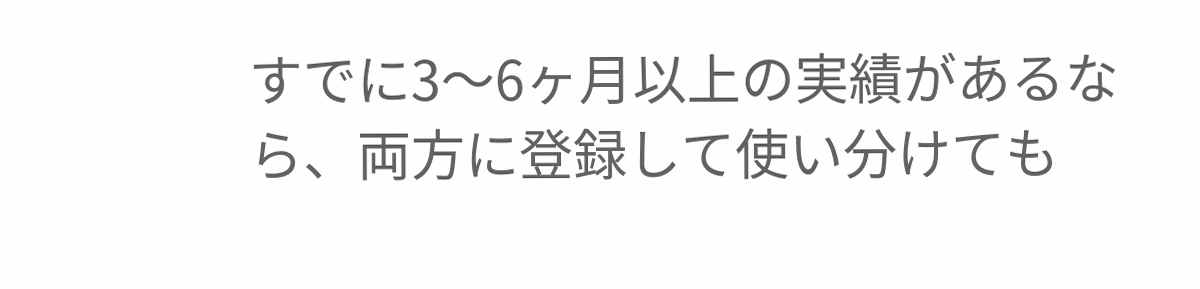すでに3〜6ヶ月以上の実績があるなら、両方に登録して使い分けても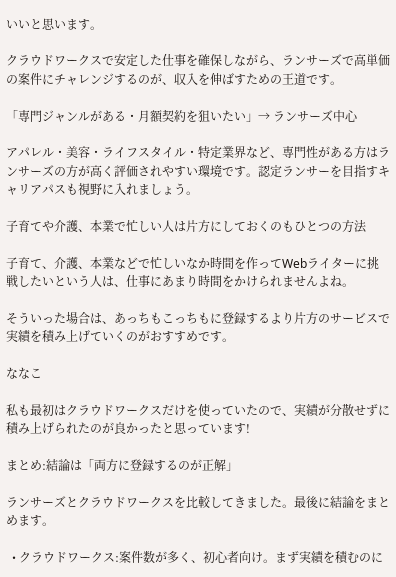いいと思います。

クラウドワークスで安定した仕事を確保しながら、ランサーズで高単価の案件にチャレンジするのが、収入を伸ばすための王道です。

「専門ジャンルがある・月額契約を狙いたい」→ ランサーズ中心

アパレル・美容・ライフスタイル・特定業界など、専門性がある方はランサーズの方が高く評価されやすい環境です。認定ランサーを目指すキャリアパスも視野に入れましょう。

子育てや介護、本業で忙しい人は片方にしておくのもひとつの方法

子育て、介護、本業などで忙しいなか時間を作ってWebライターに挑戦したいという人は、仕事にあまり時間をかけられませんよね。

そういった場合は、あっちもこっちもに登録するより片方のサービスで実績を積み上げていくのがおすすめです。

ななこ

私も最初はクラウドワークスだけを使っていたので、実績が分散せずに積み上げられたのが良かったと思っています!

まとめ:結論は「両方に登録するのが正解」

ランサーズとクラウドワークスを比較してきました。最後に結論をまとめます。

  • クラウドワークス:案件数が多く、初心者向け。まず実績を積むのに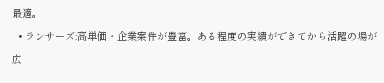最適。
  • ランサーズ:高単価・企業案件が豊富。ある程度の実績ができてから活躍の場が広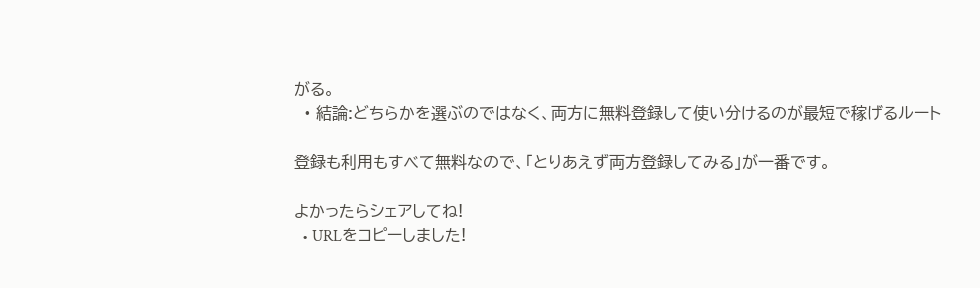がる。
  • 結論:どちらかを選ぶのではなく、両方に無料登録して使い分けるのが最短で稼げるルート

登録も利用もすべて無料なので、「とりあえず両方登録してみる」が一番です。

よかったらシェアしてね!
  • URLをコピーしました!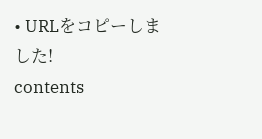• URLをコピーしました!
contents